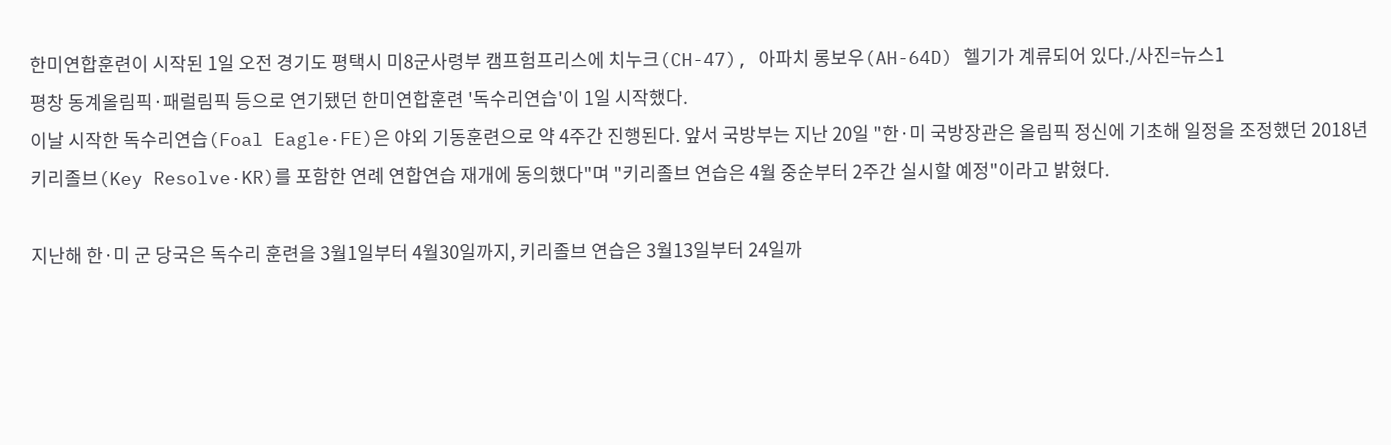한미연합훈련이 시작된 1일 오전 경기도 평택시 미8군사령부 캠프험프리스에 치누크(CH-47), 아파치 롱보우(AH-64D) 헬기가 계류되어 있다./사진=뉴스1
평창 동계올림픽·패럴림픽 등으로 연기됐던 한미연합훈련 '독수리연습'이 1일 시작했다.
이날 시작한 독수리연습(Foal Eagle·FE)은 야외 기동훈련으로 약 4주간 진행된다. 앞서 국방부는 지난 20일 "한·미 국방장관은 올림픽 정신에 기초해 일정을 조정했던 2018년 키리졸브(Key Resolve·KR)를 포함한 연례 연합연습 재개에 동의했다"며 "키리졸브 연습은 4월 중순부터 2주간 실시할 예정"이라고 밝혔다.

지난해 한·미 군 당국은 독수리 훈련을 3월1일부터 4월30일까지, 키리졸브 연습은 3월13일부터 24일까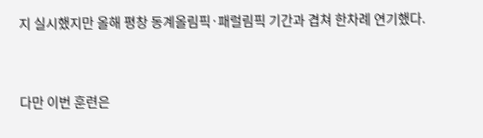지 실시했지만 올해 평창 동계올림픽·패럴림픽 기간과 겹쳐 한차례 연기했다.


다만 이번 훈련은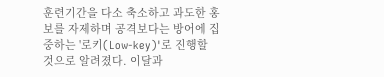훈련기간을 다소 축소하고 과도한 홍보를 자제하며 공격보다는 방어에 집중하는 '로키(Low-key)'로 진행할 것으로 알려졌다. 이달과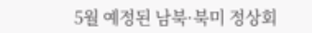5월 예정된 남북·북미 정상회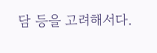담 등을 고려해서다.